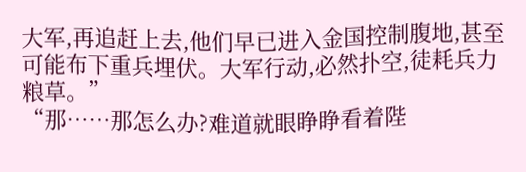大军,再追赶上去,他们早已进入金国控制腹地,甚至可能布下重兵埋伏。大军行动,必然扑空,徒耗兵力粮草。”
“那……那怎么办?难道就眼睁睁看着陛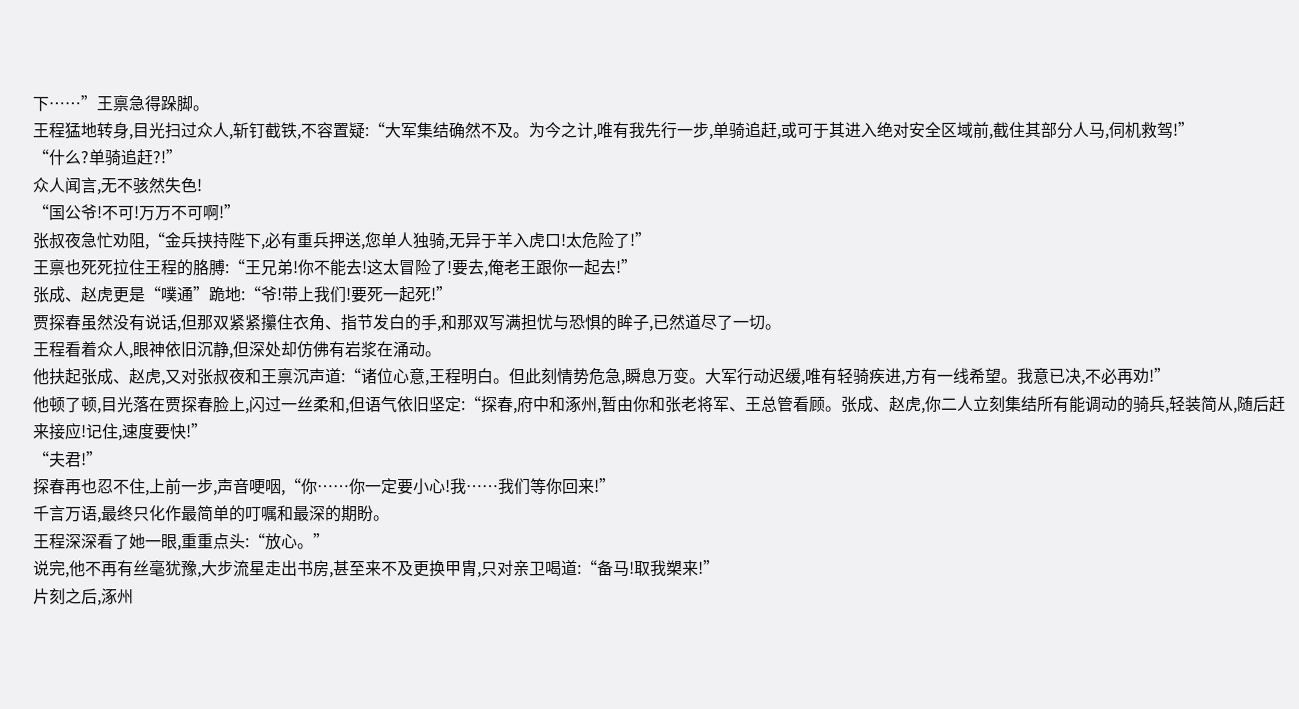下……”王禀急得跺脚。
王程猛地转身,目光扫过众人,斩钉截铁,不容置疑:“大军集结确然不及。为今之计,唯有我先行一步,单骑追赶,或可于其进入绝对安全区域前,截住其部分人马,伺机救驾!”
“什么?单骑追赶?!”
众人闻言,无不骇然失色!
“国公爷!不可!万万不可啊!”
张叔夜急忙劝阻,“金兵挟持陛下,必有重兵押送,您单人独骑,无异于羊入虎口!太危险了!”
王禀也死死拉住王程的胳膊:“王兄弟!你不能去!这太冒险了!要去,俺老王跟你一起去!”
张成、赵虎更是“噗通”跪地:“爷!带上我们!要死一起死!”
贾探春虽然没有说话,但那双紧紧攥住衣角、指节发白的手,和那双写满担忧与恐惧的眸子,已然道尽了一切。
王程看着众人,眼神依旧沉静,但深处却仿佛有岩浆在涌动。
他扶起张成、赵虎,又对张叔夜和王禀沉声道:“诸位心意,王程明白。但此刻情势危急,瞬息万变。大军行动迟缓,唯有轻骑疾进,方有一线希望。我意已决,不必再劝!”
他顿了顿,目光落在贾探春脸上,闪过一丝柔和,但语气依旧坚定:“探春,府中和涿州,暂由你和张老将军、王总管看顾。张成、赵虎,你二人立刻集结所有能调动的骑兵,轻装简从,随后赶来接应!记住,速度要快!”
“夫君!”
探春再也忍不住,上前一步,声音哽咽,“你……你一定要小心!我……我们等你回来!”
千言万语,最终只化作最简单的叮嘱和最深的期盼。
王程深深看了她一眼,重重点头:“放心。”
说完,他不再有丝毫犹豫,大步流星走出书房,甚至来不及更换甲胄,只对亲卫喝道:“备马!取我槊来!”
片刻之后,涿州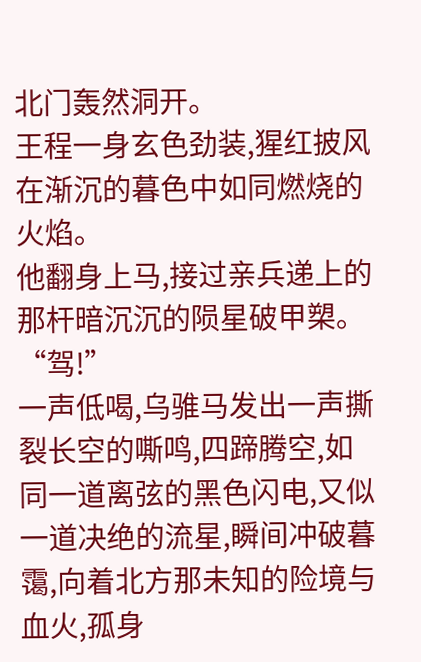北门轰然洞开。
王程一身玄色劲装,猩红披风在渐沉的暮色中如同燃烧的火焰。
他翻身上马,接过亲兵递上的那杆暗沉沉的陨星破甲槊。
“驾!”
一声低喝,乌骓马发出一声撕裂长空的嘶鸣,四蹄腾空,如同一道离弦的黑色闪电,又似一道决绝的流星,瞬间冲破暮霭,向着北方那未知的险境与血火,孤身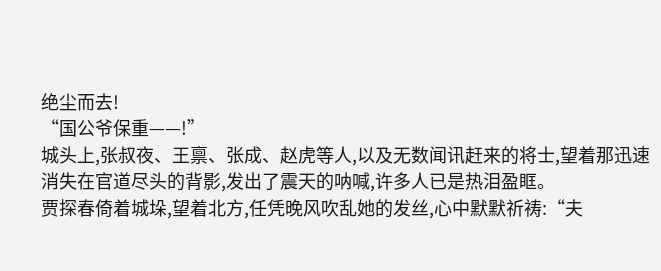绝尘而去!
“国公爷保重——!”
城头上,张叔夜、王禀、张成、赵虎等人,以及无数闻讯赶来的将士,望着那迅速消失在官道尽头的背影,发出了震天的呐喊,许多人已是热泪盈眶。
贾探春倚着城垛,望着北方,任凭晚风吹乱她的发丝,心中默默祈祷:“夫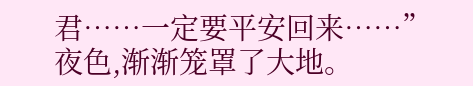君……一定要平安回来……”
夜色,渐渐笼罩了大地。